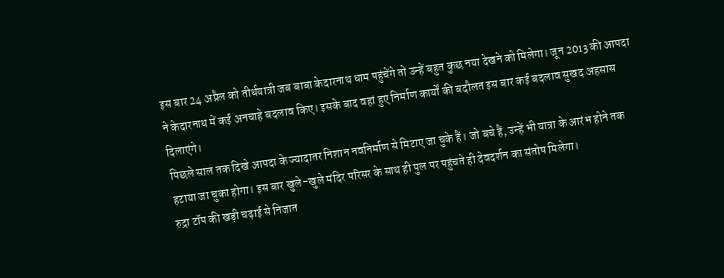इस बार 24 अप्रैल को तीर्थयात्री जब बाबा केदारनाथ धाम पहुंचेंगे तो उन्हें बहुत कुछ नया देखने को मिलेगा। जून 2013 की आपदा ने केदारनाथ में कई अनचाहे बदलाव किए। इसके बाद वहां हुए निर्माण कार्यों की बदौलत इस बार कई बदलाव सुखद अहसास दिलाएंगे।
पिछले साल तक दिखे आपदा के ज्यादातर निशान नवनिर्माण से मिटाए जा चुके हैं। जो बचे हैं, उन्हें भी यात्रा के आरंभ होने तक हटाया जा चुका होगा। इस बार खुले-खुले मंदिर परिसर के साथ ही पुल पर पहुंचते ही देवदर्शन का संतोष मिलेगा।
रुद्रा टॉप की खड़ी चढ़ाई से निजात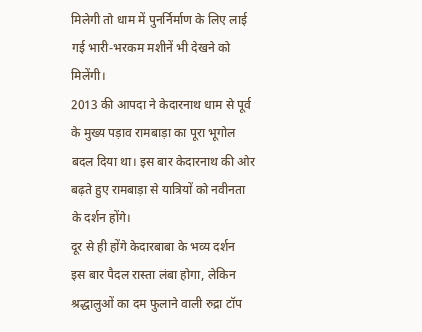मिलेगी तो धाम में पुनर्निर्माण के लिए लाई गई भारी-भरकम मशीनें भी देखने को मिलेंगी।
2013 की आपदा ने केदारनाथ धाम से पूर्व के मुख्य पड़ाव रामबाड़ा का पूरा भूगोल बदल दिया था। इस बार केदारनाथ की ओर बढ़ते हुए रामबाड़ा से यात्रियों को नवीनता के दर्शन होंगे।
दूर से ही होंगे केदारबाबा के भव्य दर्शन
इस बार पैदल रास्ता लंबा होगा, लेकिन श्रद्धालुओं का दम फुलाने वाली रुद्रा टॉप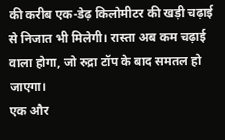की करीब एक-डेढ़ किलोमीटर की खड़ी चढ़ाई से निजात भी मिलेगी। रास्ता अब कम चढ़ाई वाला होगा, जो रुद्रा टॉप के बाद समतल हो जाएगा।
एक और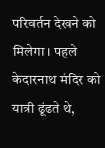परिवर्तन देखने को मिलेगा। पहले केदारनाथ मंदिर को यात्री ढूंढते थे,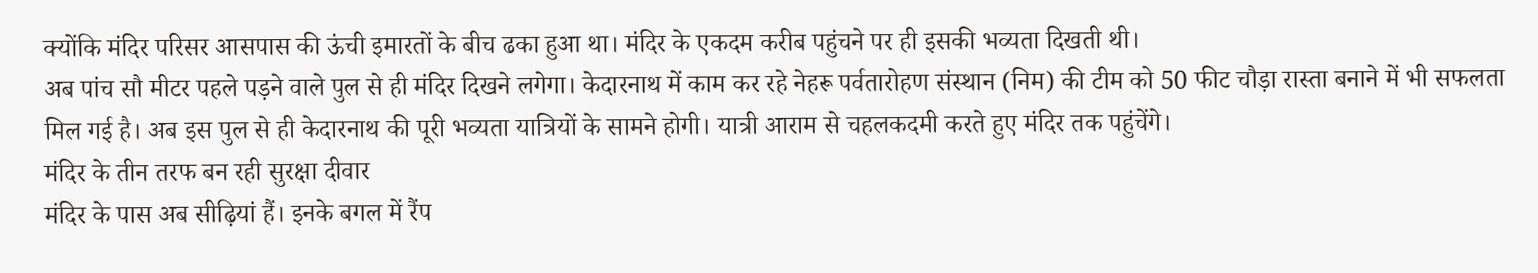क्योंकि मंदिर परिसर आसपास की ऊंची इमारतों के बीच ढका हुआ था। मंदिर के एकदम करीब पहुंचने पर ही इसकी भव्यता दिखती थी।
अब पांच सौ मीटर पहले पड़ने वाले पुल से ही मंदिर दिखने लगेगा। केदारनाथ में काम कर रहे नेहरू पर्वतारोहण संस्थान (निम) की टीम को 50 फीट चौड़ा रास्ता बनाने में भी सफलता मिल गई है। अब इस पुल से ही केदारनाथ की पूरी भव्यता यात्रियों के सामने होगी। यात्री आराम से चहलकदमी करते हुए मंदिर तक पहुंचेंगे।
मंदिर के तीन तरफ बन रही सुरक्षा दीवार
मंदिर के पास अब सीढ़ियां हैं। इनके बगल में रैंप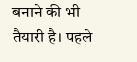बनाने की भी तैयारी है। पहले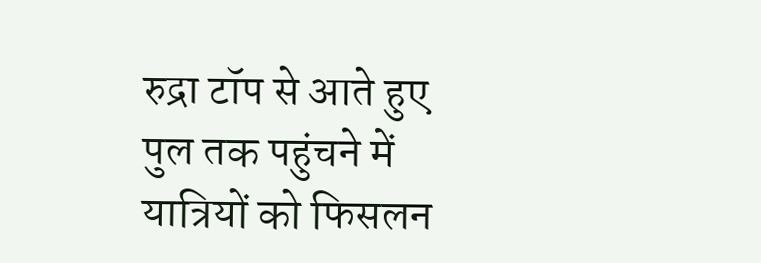रुद्रा टॉप से आते हुए पुल तक पहुंचने में यात्रियों को फिसलन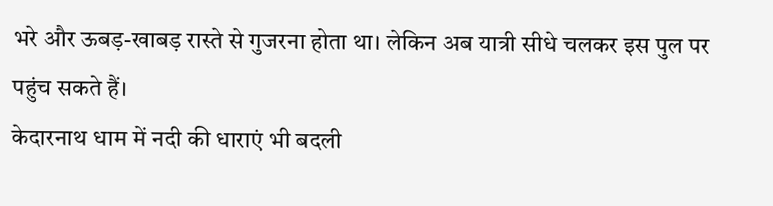भरे और ऊबड़-खाबड़ रास्ते से गुजरना होता था। लेकिन अब यात्री सीधे चलकर इस पुल पर पहुंच सकते हैं।
केदारनाथ धाम में नदी की धाराएं भी बदली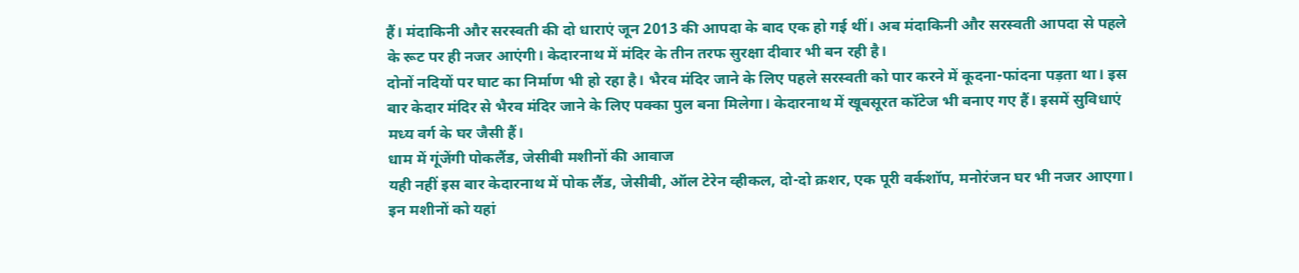हैं। मंदाकिनी और सरस्वती की दो धाराएं जून 2013 की आपदा के बाद एक हो गई थीं। अब मंदाकिनी और सरस्वती आपदा से पहले के रूट पर ही नजर आएंगी। केदारनाथ में मंदिर के तीन तरफ सुरक्षा दीवार भी बन रही है।
दोनों नदियों पर घाट का निर्माण भी हो रहा है। भैरव मंदिर जाने के लिए पहले सरस्वती को पार करने में कूदना-फांदना पड़ता था। इस बार केदार मंदिर से भैरव मंदिर जाने के लिए पक्का पुल बना मिलेगा। केदारनाथ में खूबसूरत कॉटेज भी बनाए गए हैं। इसमें सुविधाएं मध्य वर्ग के घर जैसी हैं।
धाम में गूंजेंगी पोकलैंड, जेसीबी मशीनों की आवाज
यही नहीं इस बार केदारनाथ में पोक लैंड, जेसीबी, ऑल टेरेन व्हीकल, दो-दो क्रशर, एक पूरी वर्कशॉप, मनोरंजन घर भी नजर आएगा। इन मशीनों को यहां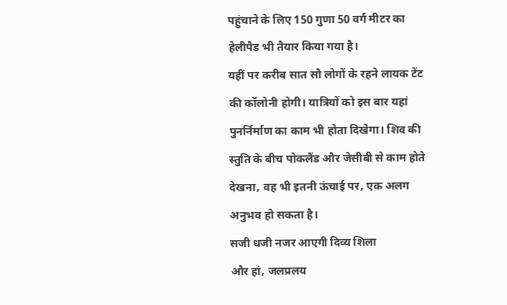पहुंचाने के लिए 150 गुणा 50 वर्ग मीटर का हेलीपैड भी तैयार किया गया है।
यहीं पर करीब सात सौ लोगों के रहने लायक टेंट की कॉलोनी होगी। यात्रियों को इस बार यहां पुनर्निर्माण का काम भी होता दिखेगा। शिव की स्तुति के बीच पोकलैंड और जेसीबी से काम होते देखना, वह भी इतनी ऊंचाई पर, एक अलग अनुभव हो सकता है।
सजी धजी नजर आएगी दिव्य शिला
और हां, जलप्रलय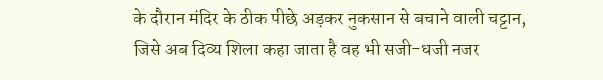के दौरान मंदिर के ठीक पीछे अड़कर नुकसान से बचाने वाली चट्टान, जिसे अब दिव्य शिला कहा जाता है वह भी सजी-धजी नजर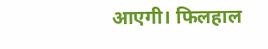आएगी। फिलहाल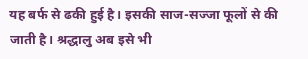यह बर्फ से ढकी हुई है। इसकी साज-सज्जा फूलों से की जाती है। श्रद्धालु अब इसे भी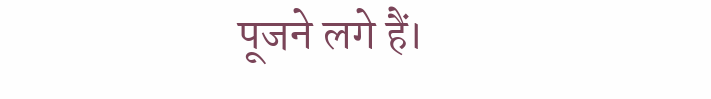पूजने लगे हैं।